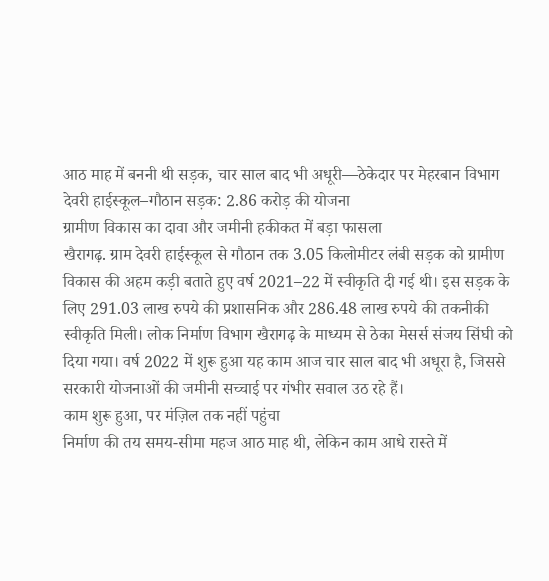आठ माह में बननी थी सड़क, चार साल बाद भी अधूरी—ठेकेदार पर मेहरबान विभाग
देवरी हाईस्कूल–गौठान सड़क: 2.86 करोड़ की योजना
ग्रामीण विकास का दावा और जमीनी हकीकत में बड़ा फासला
खैरागढ़. ग्राम देवरी हाईस्कूल से गौठान तक 3.05 किलोमीटर लंबी सड़क को ग्रामीण विकास की अहम कड़ी बताते हुए वर्ष 2021–22 में स्वीकृति दी गई थी। इस सड़क के लिए 291.03 लाख रुपये की प्रशासनिक और 286.48 लाख रुपये की तकनीकी स्वीकृति मिली। लोक निर्माण विभाग खैरागढ़ के माध्यम से ठेका मेसर्स संजय सिंघी को दिया गया। वर्ष 2022 में शुरू हुआ यह काम आज चार साल बाद भी अधूरा है, जिससे सरकारी योजनाओं की जमीनी सच्चाई पर गंभीर सवाल उठ रहे हैं।
काम शुरू हुआ, पर मंज़िल तक नहीं पहुंचा
निर्माण की तय समय-सीमा महज आठ माह थी, लेकिन काम आधे रास्ते में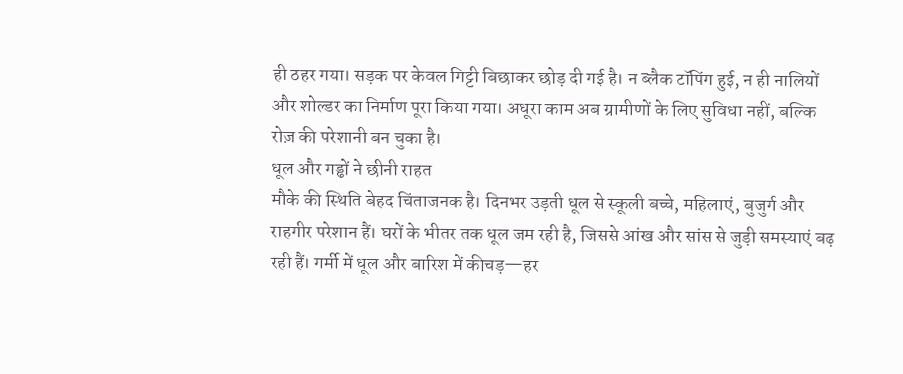ही ठहर गया। सड़क पर केवल गिट्टी बिछाकर छोड़ दी गई है। न ब्लैक टॉपिंग हुई, न ही नालियों और शोल्डर का निर्माण पूरा किया गया। अधूरा काम अब ग्रामीणों के लिए सुविधा नहीं, बल्कि रोज़ की परेशानी बन चुका है।
धूल और गड्ढों ने छीनी राहत
मौके की स्थिति बेहद चिंताजनक है। दिनभर उड़ती धूल से स्कूली बच्चे, महिलाएं, बुजुर्ग और राहगीर परेशान हैं। घरों के भीतर तक धूल जम रही है, जिससे आंख और सांस से जुड़ी समस्याएं बढ़ रही हैं। गर्मी में धूल और बारिश में कीचड़—हर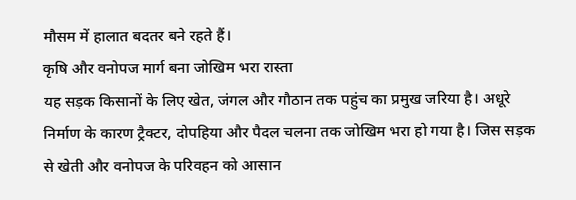मौसम में हालात बदतर बने रहते हैं।
कृषि और वनोपज मार्ग बना जोखिम भरा रास्ता
यह सड़क किसानों के लिए खेत, जंगल और गौठान तक पहुंच का प्रमुख जरिया है। अधूरे निर्माण के कारण ट्रैक्टर, दोपहिया और पैदल चलना तक जोखिम भरा हो गया है। जिस सड़क से खेती और वनोपज के परिवहन को आसान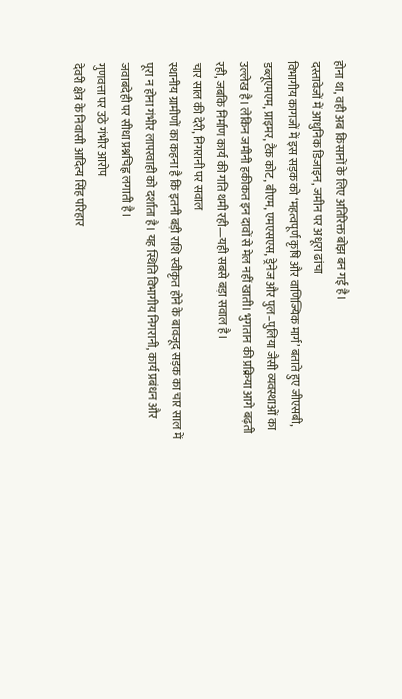होना था, वही अब किसानों के लिए अतिरिक्त बोझ बन गई है।
दस्तावेजों में आधुनिक डिजाइन, जमीन पर अधूरा ढांचा
विभागीय कागजों में इस सड़क को ‘महत्वपूर्ण कृषि और वाणिज्यिक मार्ग’ बताते हुए जीएसबी, डब्लूएमएम, प्राइमर, टैक कोट, बीएम, एमएसएस, ड्रेनेज और पुल–पुलिया जैसी व्यवस्थाओं का उल्लेख है। लेकिन जमीनी हकीकत इन दावों से मेल नहीं खाती। भुगतान की प्रक्रिया आगे बढ़ती रही, जबकि निर्माण कार्य की गति थमी रही—यही सबसे बड़ा सवाल है।
चार साल की देरी, निगरानी पर सवाल
स्थानीय ग्रामीणों का कहना है कि इतनी बड़ी राशि स्वीकृत होने के बावजूद सड़क का चार साल में पूरा न होना गंभीर लापरवाही को दर्शाता है। यह स्थिति विभागीय निगरानी, कार्य प्रबंधन और जवाबदेही पर सीधा प्रश्नचिह्न लगाती है।
गुणवत्ता पर उठे गंभीर आरोप
देवरी क्षेत्र के निवासी आदित्य सिंह परिहार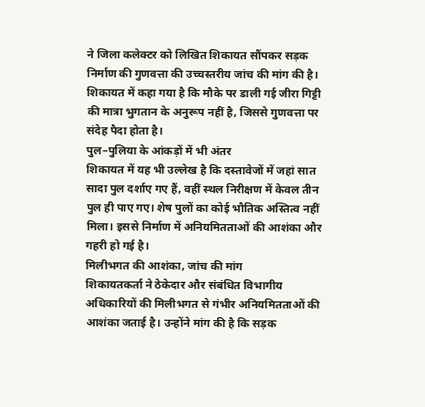ने जिला कलेक्टर को लिखित शिकायत सौंपकर सड़क निर्माण की गुणवत्ता की उच्चस्तरीय जांच की मांग की है। शिकायत में कहा गया है कि मौके पर डाली गई जीरा गिट्टी की मात्रा भुगतान के अनुरूप नहीं है, जिससे गुणवत्ता पर संदेह पैदा होता है।
पुल–पुलिया के आंकड़ों में भी अंतर
शिकायत में यह भी उल्लेख है कि दस्तावेजों में जहां सात सादा पुल दर्शाए गए हैं, वहीं स्थल निरीक्षण में केवल तीन पुल ही पाए गए। शेष पुलों का कोई भौतिक अस्तित्व नहीं मिला। इससे निर्माण में अनियमितताओं की आशंका और गहरी हो गई है।
मिलीभगत की आशंका, जांच की मांग
शिकायतकर्ता ने ठेकेदार और संबंधित विभागीय अधिकारियों की मिलीभगत से गंभीर अनियमितताओं की आशंका जताई है। उन्होंने मांग की है कि सड़क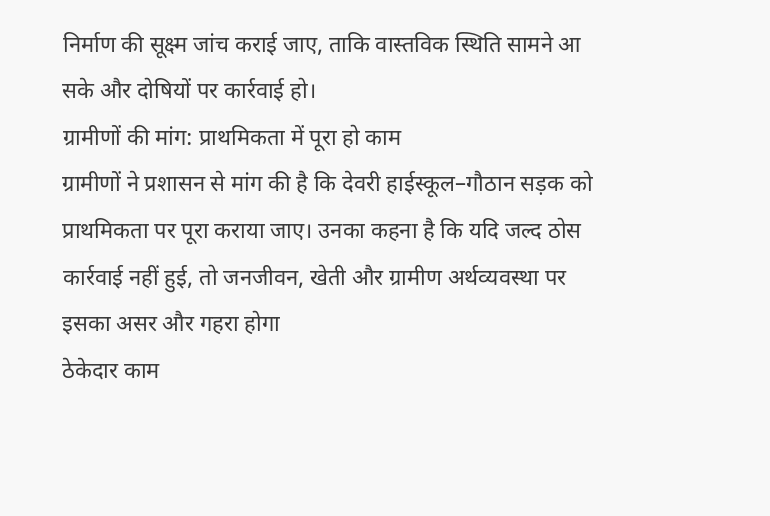निर्माण की सूक्ष्म जांच कराई जाए, ताकि वास्तविक स्थिति सामने आ सके और दोषियों पर कार्रवाई हो।
ग्रामीणों की मांग: प्राथमिकता में पूरा हो काम
ग्रामीणों ने प्रशासन से मांग की है कि देवरी हाईस्कूल–गौठान सड़क को प्राथमिकता पर पूरा कराया जाए। उनका कहना है कि यदि जल्द ठोस कार्रवाई नहीं हुई, तो जनजीवन, खेती और ग्रामीण अर्थव्यवस्था पर इसका असर और गहरा होगा
ठेकेदार काम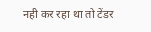नही कर रहा था तो टेंडर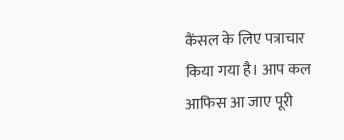कैंसल के लिए पत्राचार किया गया है। आप कल आफिस आ जाए पूरी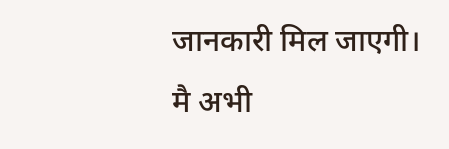जानकारी मिल जाएगी। मै अभी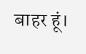बाहर हूं।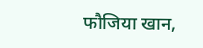फौजिया खान,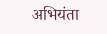अभियंता